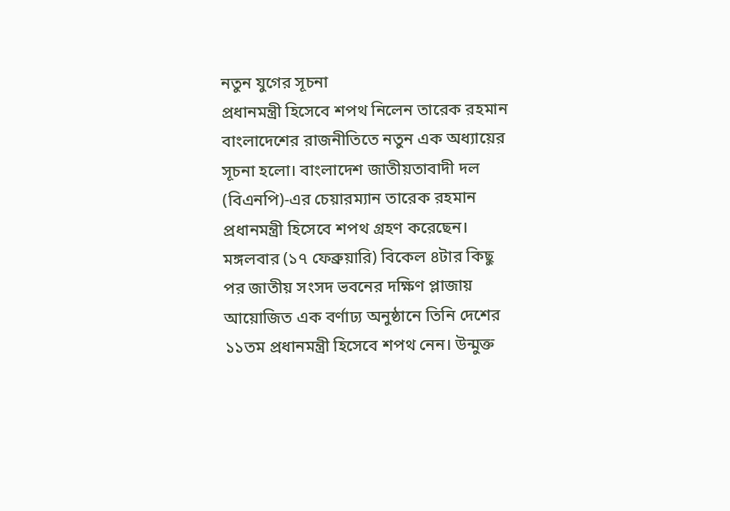নতুন যুগের সূচনা
প্রধানমন্ত্রী হিসেবে শপথ নিলেন তারেক রহমান
বাংলাদেশের রাজনীতিতে নতুন এক অধ্যায়ের সূচনা হলো। বাংলাদেশ জাতীয়তাবাদী দল (বিএনপি)-এর চেয়ারম্যান তারেক রহমান প্রধানমন্ত্রী হিসেবে শপথ গ্রহণ করেছেন।
মঙ্গলবার (১৭ ফেব্রুয়ারি) বিকেল ৪টার কিছু পর জাতীয় সংসদ ভবনের দক্ষিণ প্লাজায় আয়োজিত এক বর্ণাঢ্য অনুষ্ঠানে তিনি দেশের ১১তম প্রধানমন্ত্রী হিসেবে শপথ নেন। উন্মুক্ত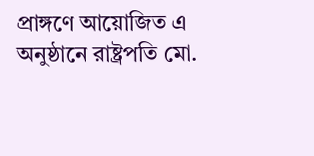প্রাঙ্গণে আয়োজিত এ অনুষ্ঠানে রাষ্ট্রপতি মো.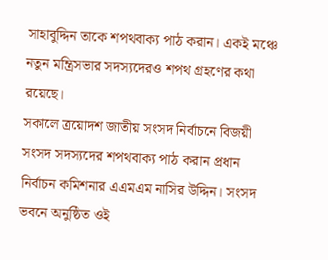সাহাবুদ্দিন তাকে শপথবাক্য পাঠ করান। একই মঞ্চে নতুন মন্ত্রিসভার সদস্যদেরও শপথ গ্রহণের কথা রয়েছে।
সকালে ত্রয়োদশ জাতীয় সংসদ নির্বাচনে বিজয়ী সংসদ সদস্যদের শপথবাক্য পাঠ করান প্রধান নির্বাচন কমিশনার এএমএম নাসির উদ্দিন। সংসদ ভবনে অনুষ্ঠিত ওই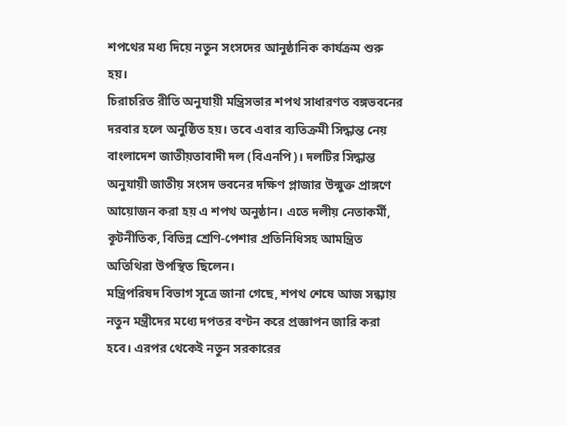শপথের মধ্য দিয়ে নতুন সংসদের আনুষ্ঠানিক কার্যক্রম শুরু হয়।
চিরাচরিত রীতি অনুযায়ী মন্ত্রিসভার শপথ সাধারণত বঙ্গভবনের দরবার হলে অনুষ্ঠিত হয়। তবে এবার ব্যতিক্রমী সিদ্ধান্ত নেয় বাংলাদেশ জাতীয়তাবাদী দল (বিএনপি)। দলটির সিদ্ধান্ত অনুযায়ী জাতীয় সংসদ ভবনের দক্ষিণ প্লাজার উন্মুক্ত প্রাঙ্গণে আয়োজন করা হয় এ শপথ অনুষ্ঠান। এতে দলীয় নেতাকর্মী, কূটনীতিক, বিভিন্ন শ্রেণি-পেশার প্রতিনিধিসহ আমন্ত্রিত অতিথিরা উপস্থিত ছিলেন।
মন্ত্রিপরিষদ বিভাগ সূত্রে জানা গেছে, শপথ শেষে আজ সন্ধ্যায় নতুন মন্ত্রীদের মধ্যে দপতর বণ্টন করে প্রজ্ঞাপন জারি করা হবে। এরপর থেকেই নতুন সরকারের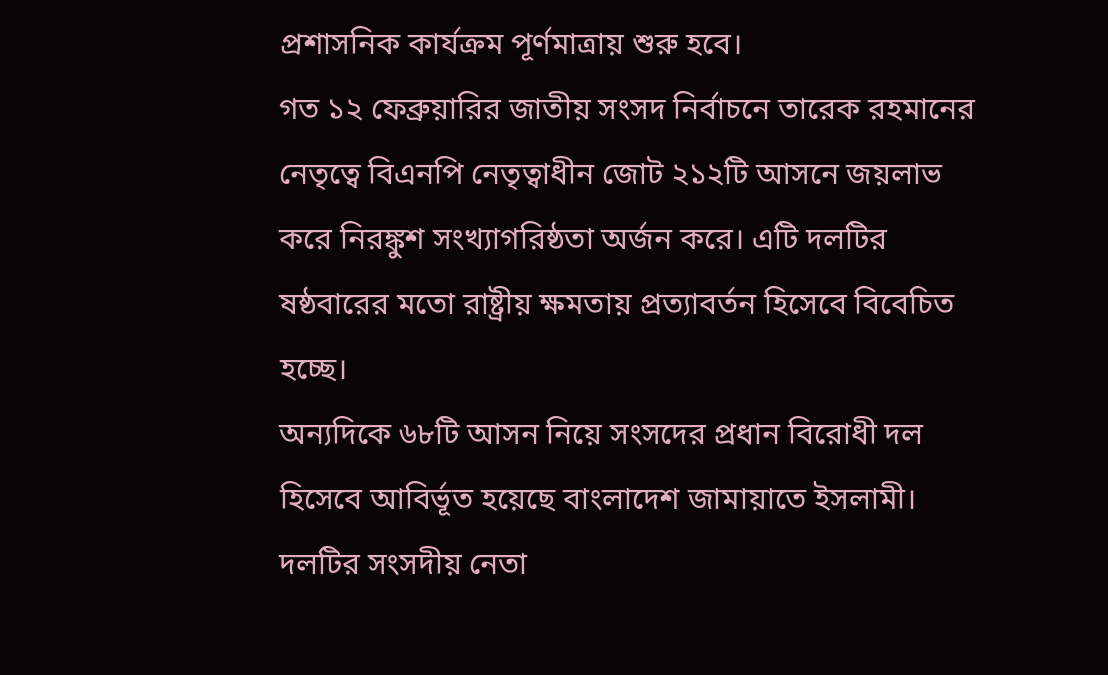প্রশাসনিক কার্যক্রম পূর্ণমাত্রায় শুরু হবে।
গত ১২ ফেব্রুয়ারির জাতীয় সংসদ নির্বাচনে তারেক রহমানের নেতৃত্বে বিএনপি নেতৃত্বাধীন জোট ২১২টি আসনে জয়লাভ করে নিরঙ্কুশ সংখ্যাগরিষ্ঠতা অর্জন করে। এটি দলটির ষষ্ঠবারের মতো রাষ্ট্রীয় ক্ষমতায় প্রত্যাবর্তন হিসেবে বিবেচিত হচ্ছে।
অন্যদিকে ৬৮টি আসন নিয়ে সংসদের প্রধান বিরোধী দল হিসেবে আবির্ভূত হয়েছে বাংলাদেশ জামায়াতে ইসলামী। দলটির সংসদীয় নেতা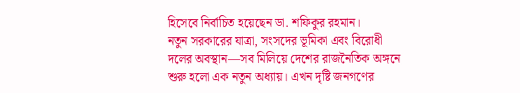হিসেবে নির্বাচিত হয়েছেন ডা. শফিকুর রহমান।
নতুন সরকারের যাত্রা, সংসদের ভূমিকা এবং বিরোধী দলের অবস্থান—সব মিলিয়ে দেশের রাজনৈতিক অঙ্গনে শুরু হলো এক নতুন অধ্যায়। এখন দৃষ্টি জনগণের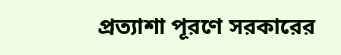প্রত্যাশা পূরণে সরকারের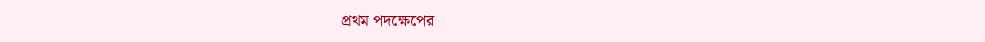প্রথম পদক্ষেপের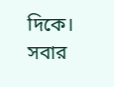দিকে।
সবার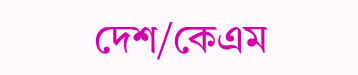দেশ/কেএম